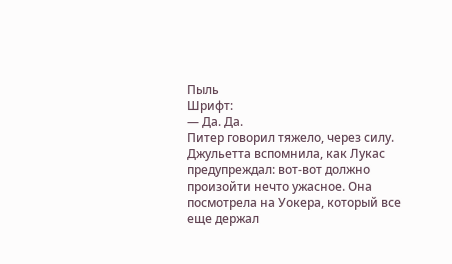Пыль
Шрифт:
— Да. Да.
Питер говорил тяжело, через силу. Джульетта вспомнила, как Лукас предупреждал: вот-вот должно произойти нечто ужасное. Она посмотрела на Уокера, который все еще держал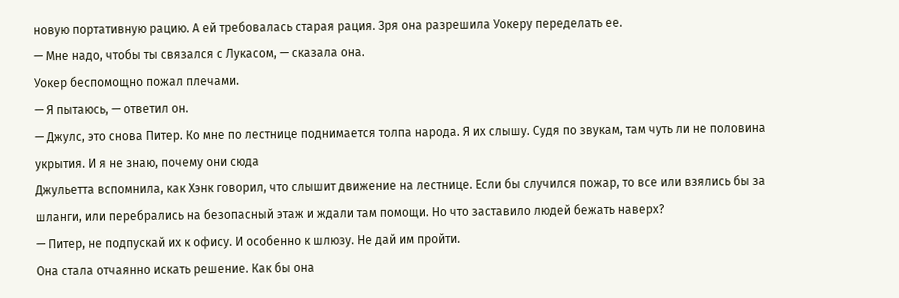новую портативную рацию. А ей требовалась старая рация. Зря она разрешила Уокеру переделать ее.
— Мне надо, чтобы ты связался с Лукасом, — сказала она.
Уокер беспомощно пожал плечами.
— Я пытаюсь, — ответил он.
— Джулс, это снова Питер. Ко мне по лестнице поднимается толпа народа. Я их слышу. Судя по звукам, там чуть ли не половина укрытия. И я не знаю, почему они сюда
Джульетта вспомнила, как Хэнк говорил, что слышит движение на лестнице. Если бы случился пожар, то все или взялись бы за шланги, или перебрались на безопасный этаж и ждали там помощи. Но что заставило людей бежать наверх?
— Питер, не подпускай их к офису. И особенно к шлюзу. Не дай им пройти.
Она стала отчаянно искать решение. Как бы она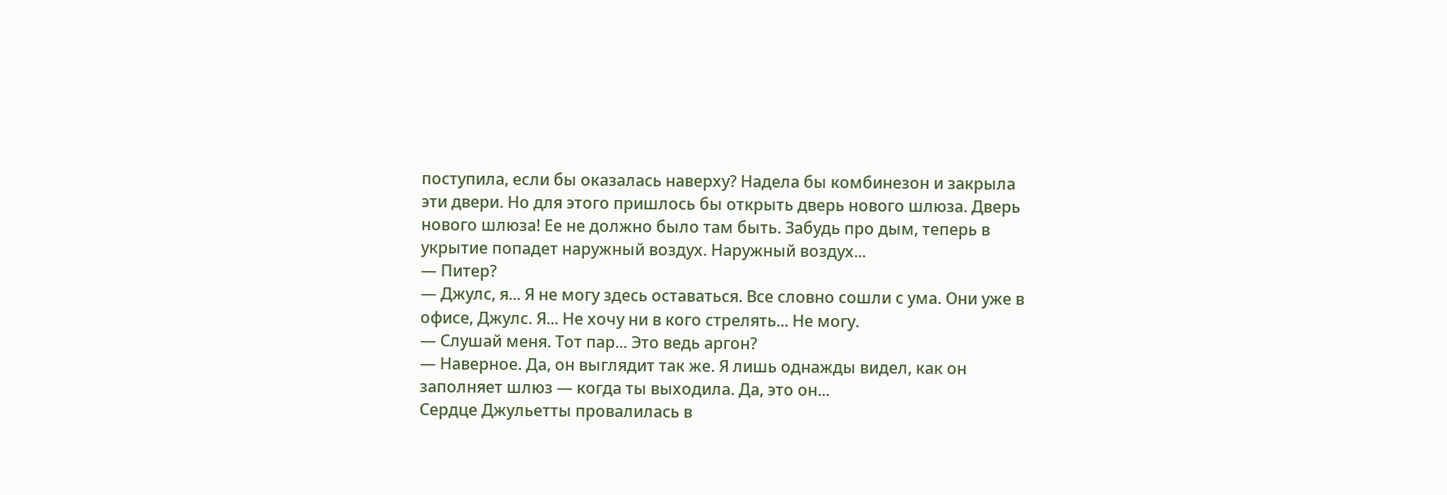поступила, если бы оказалась наверху? Надела бы комбинезон и закрыла эти двери. Но для этого пришлось бы открыть дверь нового шлюза. Дверь нового шлюза! Ее не должно было там быть. Забудь про дым, теперь в укрытие попадет наружный воздух. Наружный воздух...
— Питер?
— Джулс, я... Я не могу здесь оставаться. Все словно сошли с ума. Они уже в офисе, Джулс. Я... Не хочу ни в кого стрелять... Не могу.
— Слушай меня. Тот пар... Это ведь аргон?
— Наверное. Да, он выглядит так же. Я лишь однажды видел, как он заполняет шлюз — когда ты выходила. Да, это он...
Сердце Джульетты провалилась в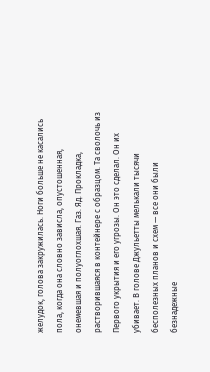желудок, голова закружилась. Ноги больше не касались пола, когда она словно зависла, опустошенная, онемевшая и полуоглохшая. Газ. Яд. Прокладка, растворившаяся в контейнере с образцом. Та сволочь из Первого укрытия и его угрозы. Он это сделал. Он их убивает. В голове Джульетты мелькали тысячи бесполезных планов и схем — все они были безнадежные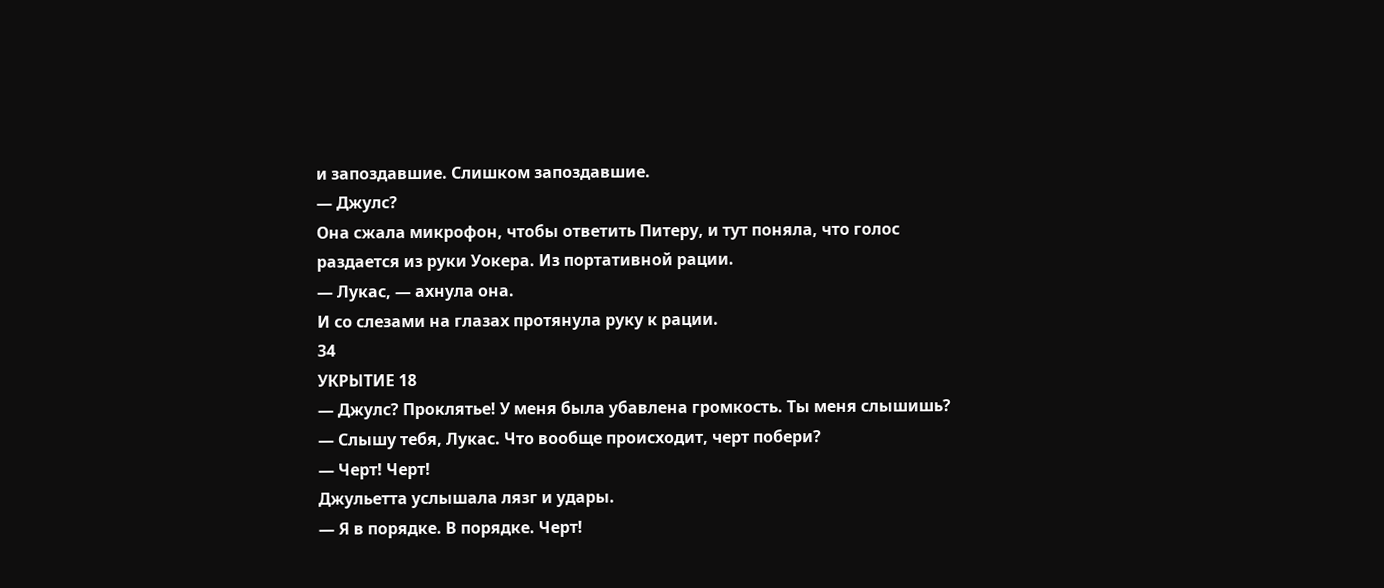и запоздавшие. Слишком запоздавшие.
— Джулс?
Она сжала микрофон, чтобы ответить Питеру, и тут поняла, что голос раздается из руки Уокера. Из портативной рации.
— Лукас, — ахнула она.
И со слезами на глазах протянула руку к рации.
34
УКРЫТИЕ 18
— Джулс? Проклятье! У меня была убавлена громкость. Ты меня слышишь?
— Слышу тебя, Лукас. Что вообще происходит, черт побери?
— Черт! Черт!
Джульетта услышала лязг и удары.
— Я в порядке. В порядке. Черт!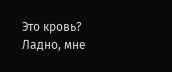Это кровь? Ладно, мне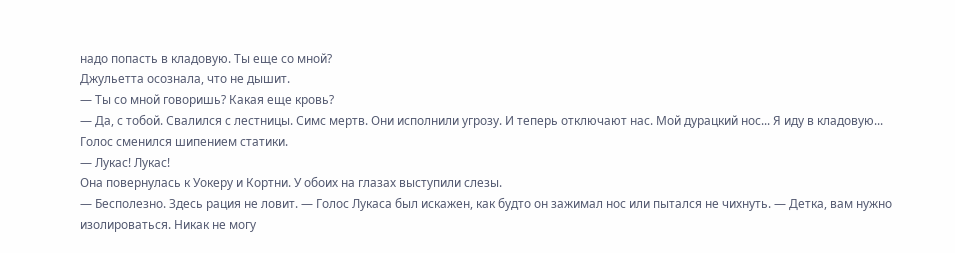надо попасть в кладовую. Ты еще со мной?
Джульетта осознала, что не дышит.
— Ты со мной говоришь? Какая еще кровь?
— Да, с тобой. Свалился с лестницы. Симс мертв. Они исполнили угрозу. И теперь отключают нас. Мой дурацкий нос... Я иду в кладовую...
Голос сменился шипением статики.
— Лукас! Лукас!
Она повернулась к Уокеру и Кортни. У обоих на глазах выступили слезы.
— Бесполезно. Здесь рация не ловит. — Голос Лукаса был искажен, как будто он зажимал нос или пытался не чихнуть. — Детка, вам нужно изолироваться. Никак не могу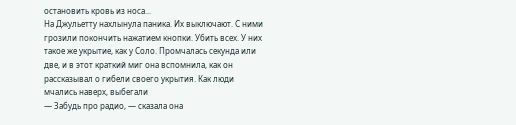остановить кровь из носа...
На Джульетту нахлынула паника. Их выключают. С ними грозили покончить нажатием кнопки. Убить всех. У них такое же укрытие, как у Соло. Промчалась секунда или две, и в этот краткий миг она вспомнила, как он рассказывал о гибели своего укрытия. Как люди мчались наверх, выбегали
— Забудь про радио, — сказала она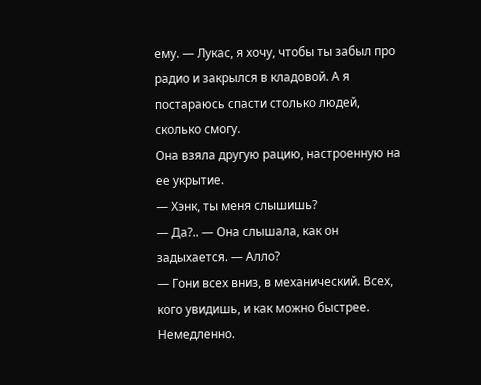ему. — Лукас, я хочу, чтобы ты забыл про радио и закрылся в кладовой. А я постараюсь спасти столько людей, сколько смогу.
Она взяла другую рацию, настроенную на ее укрытие.
— Хэнк, ты меня слышишь?
— Да?.. — Она слышала, как он задыхается. — Алло?
— Гони всех вниз, в механический. Всех, кого увидишь, и как можно быстрее. Немедленно.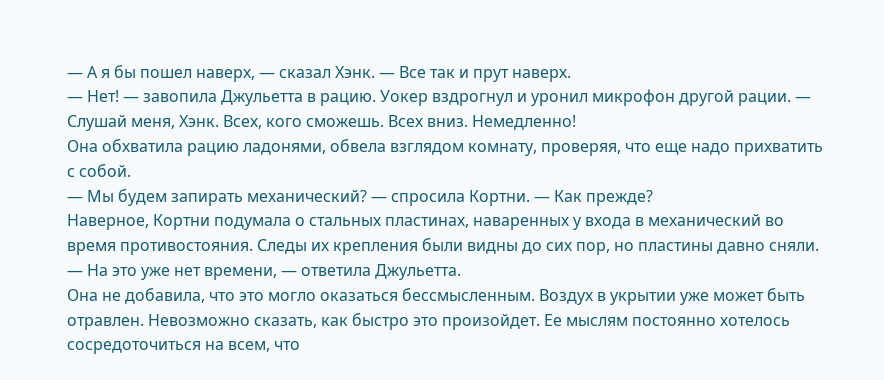— А я бы пошел наверх, — сказал Хэнк. — Все так и прут наверх.
— Нет! — завопила Джульетта в рацию. Уокер вздрогнул и уронил микрофон другой рации. — Слушай меня, Хэнк. Всех, кого сможешь. Всех вниз. Немедленно!
Она обхватила рацию ладонями, обвела взглядом комнату, проверяя, что еще надо прихватить с собой.
— Мы будем запирать механический? — спросила Кортни. — Как прежде?
Наверное, Кортни подумала о стальных пластинах, наваренных у входа в механический во время противостояния. Следы их крепления были видны до сих пор, но пластины давно сняли.
— На это уже нет времени, — ответила Джульетта.
Она не добавила, что это могло оказаться бессмысленным. Воздух в укрытии уже может быть отравлен. Невозможно сказать, как быстро это произойдет. Ее мыслям постоянно хотелось сосредоточиться на всем, что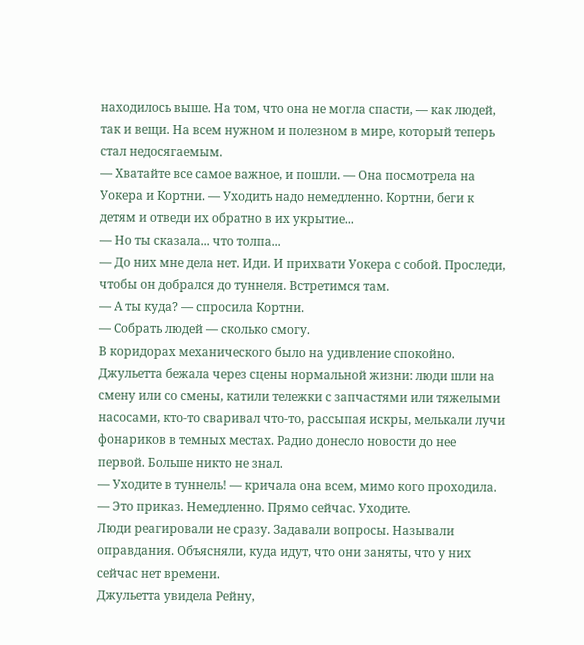находилось выше. На том, что она не могла спасти, — как людей, так и вещи. На всем нужном и полезном в мире, который теперь стал недосягаемым.
— Хватайте все самое важное, и пошли. — Она посмотрела на Уокера и Кортни. — Уходить надо немедленно. Кортни, беги к детям и отведи их обратно в их укрытие...
— Но ты сказала... что толпа...
— До них мне дела нет. Иди. И прихвати Уокера с собой. Проследи, чтобы он добрался до туннеля. Встретимся там.
— А ты куда? — спросила Кортни.
— Собрать людей — сколько смогу.
В коридорах механического было на удивление спокойно. Джульетта бежала через сцены нормальной жизни: люди шли на смену или со смены, катили тележки с запчастями или тяжелыми насосами, кто-то сваривал что-то, рассыпая искры, мелькали лучи фонариков в темных местах. Радио донесло новости до нее первой. Больше никто не знал.
— Уходите в туннель! — кричала она всем, мимо кого проходила. — Это приказ. Немедленно. Прямо сейчас. Уходите.
Люди реагировали не сразу. Задавали вопросы. Называли оправдания. Объясняли, куда идут, что они заняты, что у них сейчас нет времени.
Джульетта увидела Рейну,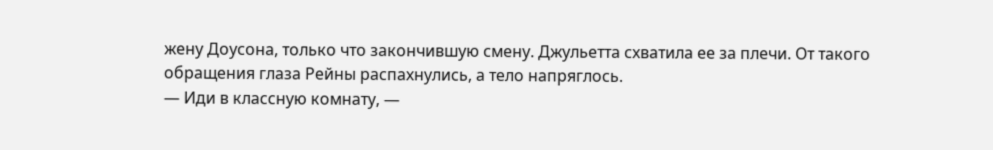жену Доусона, только что закончившую смену. Джульетта схватила ее за плечи. От такого обращения глаза Рейны распахнулись, а тело напряглось.
— Иди в классную комнату, —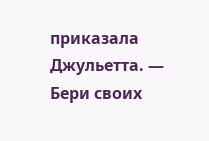приказала Джульетта. — Бери своих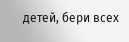детей, бери всех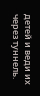детей и веди их через туннель.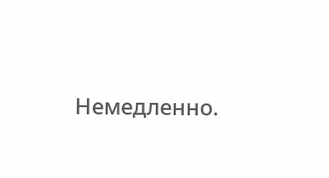Немедленно.